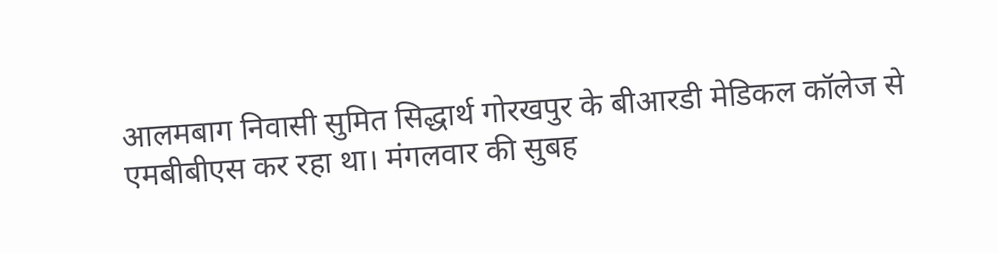आलमबाग निवासी सुमित सिद्धार्थ गोरखपुर के बीआरडी मेडिकल कॉलेज से एमबीबीएस कर रहा था। मंगलवार की सुबह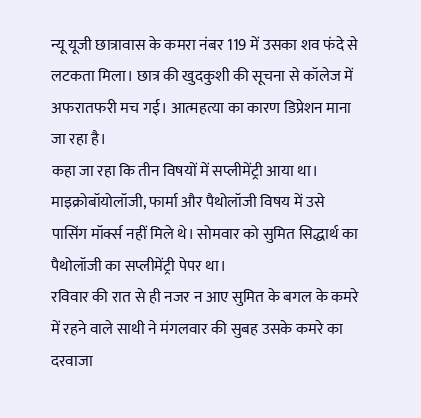न्यू यूजी छात्रावास के कमरा नंबर 119 में उसका शव फंदे से लटकता मिला। छात्र की खुदकुशी की सूचना से कॉलेज में अफरातफरी मच गई। आत्महत्या का कारण डिप्रेशन माना जा रहा है।
कहा जा रहा कि तीन विषयों में सप्लीमेंट्री आया था। माइक्रोबॉयोलॉजी, फार्मा और पैथोलॉजी विषय में उसे पासिंग मॉर्क्स नहीं मिले थे। सोमवार को सुमित सिद्धार्थ का पैथोलॉजी का सप्लीमेंट्री पेपर था।
रविवार की रात से ही नजर न आए सुमित के बगल के कमरे में रहने वाले साथी ने मंगलवार की सुबह उसके कमरे का दरवाजा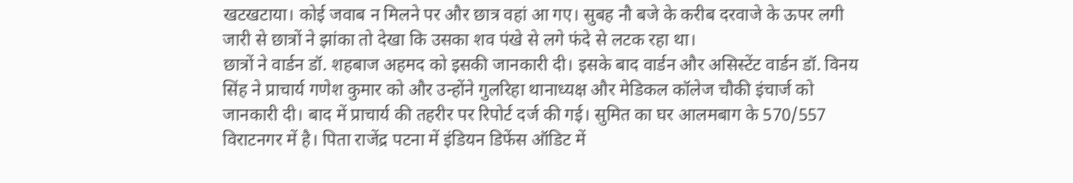खटखटाया। कोई जवाब न मिलने पर और छात्र वहां आ गए। सुबह नौ बजे के करीब दरवाजे के ऊपर लगी जारी से छात्रों ने झांका तो देखा कि उसका शव पंखे से लगे फंदे से लटक रहा था।
छात्रों ने वार्डन डॉ. शहबाज अहमद को इसकी जानकारी दी। इसके बाद वार्डन और असिस्टेंट वार्डन डॉ. विनय सिंह ने प्राचार्य गणेश कुमार को और उन्होंने गुलरिहा थानाध्यक्ष और मेडिकल कॉलेज चौकी इंचार्ज को जानकारी दी। बाद में प्राचार्य की तहरीर पर रिपोर्ट दर्ज की गई। सुमित का घर आलमबाग के 570/557 विराटनगर में है। पिता राजेंद्र पटना में इंडियन डिफेंस ऑडिट में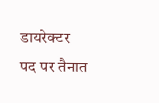डायरेक्टर पद पर तैनात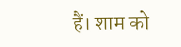हैं। शाम को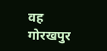वह गोरखपुर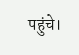पहुंचे।